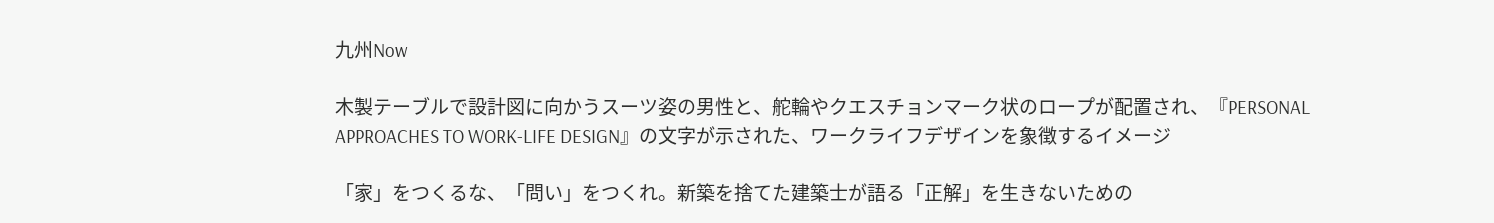九州Now

木製テーブルで設計図に向かうスーツ姿の男性と、舵輪やクエスチョンマーク状のロープが配置され、『PERSONAL APPROACHES TO WORK-LIFE DESIGN』の文字が示された、ワークライフデザインを象徴するイメージ

「家」をつくるな、「問い」をつくれ。新築を捨てた建築士が語る「正解」を生きないための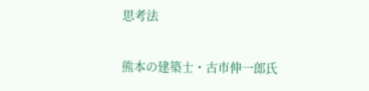思考法

熊本の建築士・古市伸一郎氏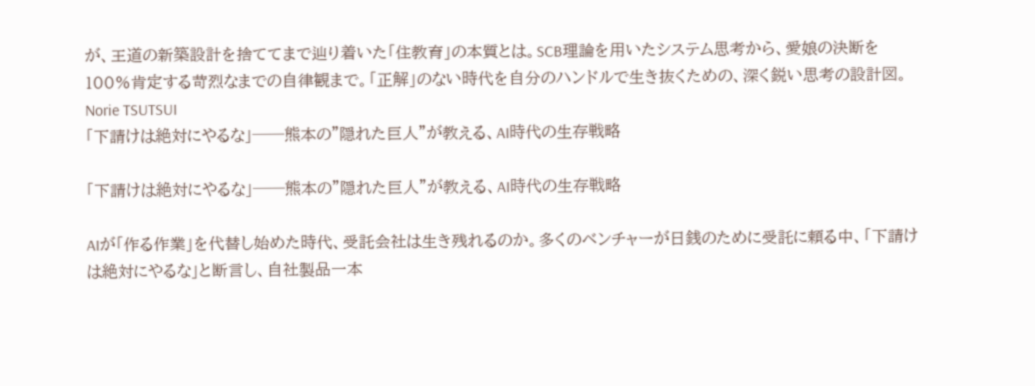が、王道の新築設計を捨ててまで辿り着いた「住教育」の本質とは。SCB理論を用いたシステム思考から、愛娘の決断を100%肯定する苛烈なまでの自律観まで。「正解」のない時代を自分のハンドルで生き抜くための、深く鋭い思考の設計図。
Norie TSUTSUI
「下請けは絶対にやるな」──熊本の"隠れた巨人"が教える、AI時代の生存戦略

「下請けは絶対にやるな」──熊本の"隠れた巨人"が教える、AI時代の生存戦略

AIが「作る作業」を代替し始めた時代、受託会社は生き残れるのか。多くのベンチャーが日銭のために受託に頼る中、「下請けは絶対にやるな」と断言し、自社製品一本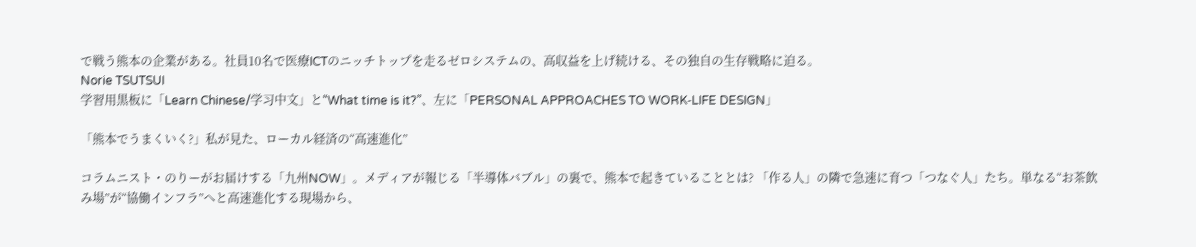で戦う熊本の企業がある。社員10名で医療ICTのニッチトップを走るゼロシステムの、高収益を上げ続ける、その独自の生存戦略に迫る。
Norie TSUTSUI
学習用黒板に「Learn Chinese/学习中文」と“What time is it?”、左に「PERSONAL APPROACHES TO WORK‑LIFE DESIGN」

「熊本でうまくいく?」私が見た、ローカル経済の“高速進化”

コラムニスト・のりーがお届けする「九州NOW」。メディアが報じる「半導体バブル」の裏で、熊本で起きていることとは? 「作る人」の隣で急速に育つ「つなぐ人」たち。単なる“お茶飲み場”が“協働インフラ”へと高速進化する現場から、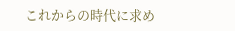これからの時代に求め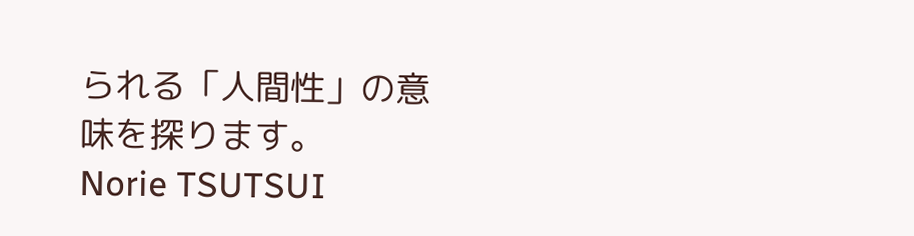られる「人間性」の意味を探ります。
Norie TSUTSUI